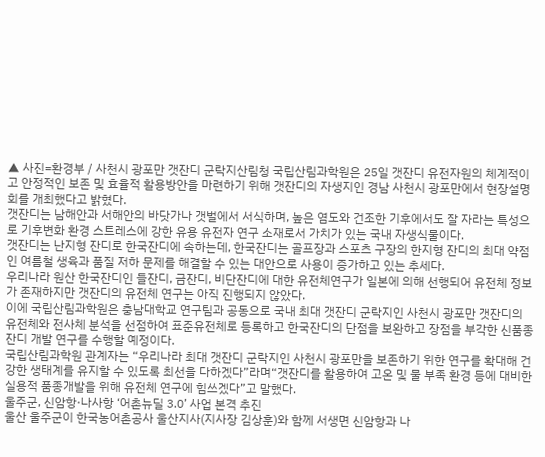▲ 사진=환경부 / 사천시 광포만 갯잔디 군락지산림청 국립산림과학원은 25일 갯잔디 유전자원의 체계적이고 안정적인 보존 및 효율적 활용방안을 마련하기 위해 갯잔디의 자생지인 경남 사천시 광포만에서 현장설명회를 개최했다고 밝혔다.
갯잔디는 남해안과 서해안의 바닷가나 갯벌에서 서식하며, 높은 염도와 건조한 기후에서도 잘 자라는 특성으로 기후변화 환경 스트레스에 강한 유용 유전자 연구 소재로서 가치가 있는 국내 자생식물이다.
갯잔디는 난지형 잔디로 한국잔디에 속하는데, 한국잔디는 골프장과 스포츠 구장의 한지형 잔디의 최대 약점인 여름철 생육과 품질 저하 문제를 해결할 수 있는 대안으로 사용이 증가하고 있는 추세다.
우리나라 원산 한국잔디인 들잔디, 금잔디, 비단잔디에 대한 유전체연구가 일본에 의해 선행되어 유전체 정보가 존재하지만 갯잔디의 유전체 연구는 아직 진행되지 않았다.
이에 국립산림과학원은 충남대학교 연구팀과 공동으로 국내 최대 갯잔디 군락지인 사천시 광포만 갯잔디의 유전체와 전사체 분석을 선점하여 표준유전체로 등록하고 한국잔디의 단점을 보완하고 장점을 부각한 신품종 잔디 개발 연구를 수행할 예정이다.
국립산림과학원 관계자는 “우리나라 최대 갯잔디 군락지인 사천시 광포만을 보존하기 위한 연구를 확대해 건강한 생태계를 유지할 수 있도록 최선을 다하겠다”라며“갯잔디를 활용하여 고온 및 물 부족 환경 등에 대비한 실용적 품종개발을 위해 유전체 연구에 힘쓰겠다”고 말했다.
울주군, 신암항·나사항 ‘어촌뉴딜 3.0’ 사업 본격 추진
울산 울주군이 한국농어촌공사 울산지사(지사장 김상훈)와 함께 서생면 신암항과 나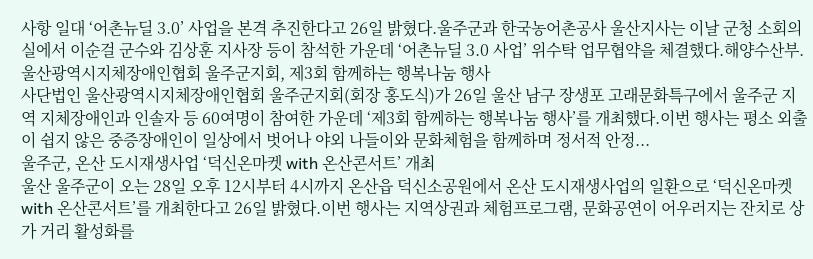사항 일대 ‘어촌뉴딜 3.0’ 사업을 본격 추진한다고 26일 밝혔다.울주군과 한국농어촌공사 울산지사는 이날 군청 소회의실에서 이순걸 군수와 김상훈 지사장 등이 참석한 가운데 ‘어촌뉴딜 3.0 사업’ 위수탁 업무협약을 체결했다.해양수산부.
울산광역시지체장애인협회 울주군지회, 제3회 함께하는 행복나눔 행사
사단법인 울산광역시지체장애인협회 울주군지회(회장 홍도식)가 26일 울산 남구 장생포 고래문화특구에서 울주군 지역 지체장애인과 인솔자 등 60여명이 참여한 가운데 ‘제3회 함께하는 행복나눔 행사’를 개최했다.이번 행사는 평소 외출이 쉽지 않은 중증장애인이 일상에서 벗어나 야외 나들이와 문화체험을 함께하며 정서적 안정...
울주군, 온산 도시재생사업 ‘덕신온마켓 with 온산콘서트’ 개최
울산 울주군이 오는 28일 오후 12시부터 4시까지 온산읍 덕신소공원에서 온산 도시재생사업의 일환으로 ‘덕신온마켓 with 온산콘서트’를 개최한다고 26일 밝혔다.이번 행사는 지역상권과 체험프로그램, 문화공연이 어우러지는 잔치로 상가 거리 활성화를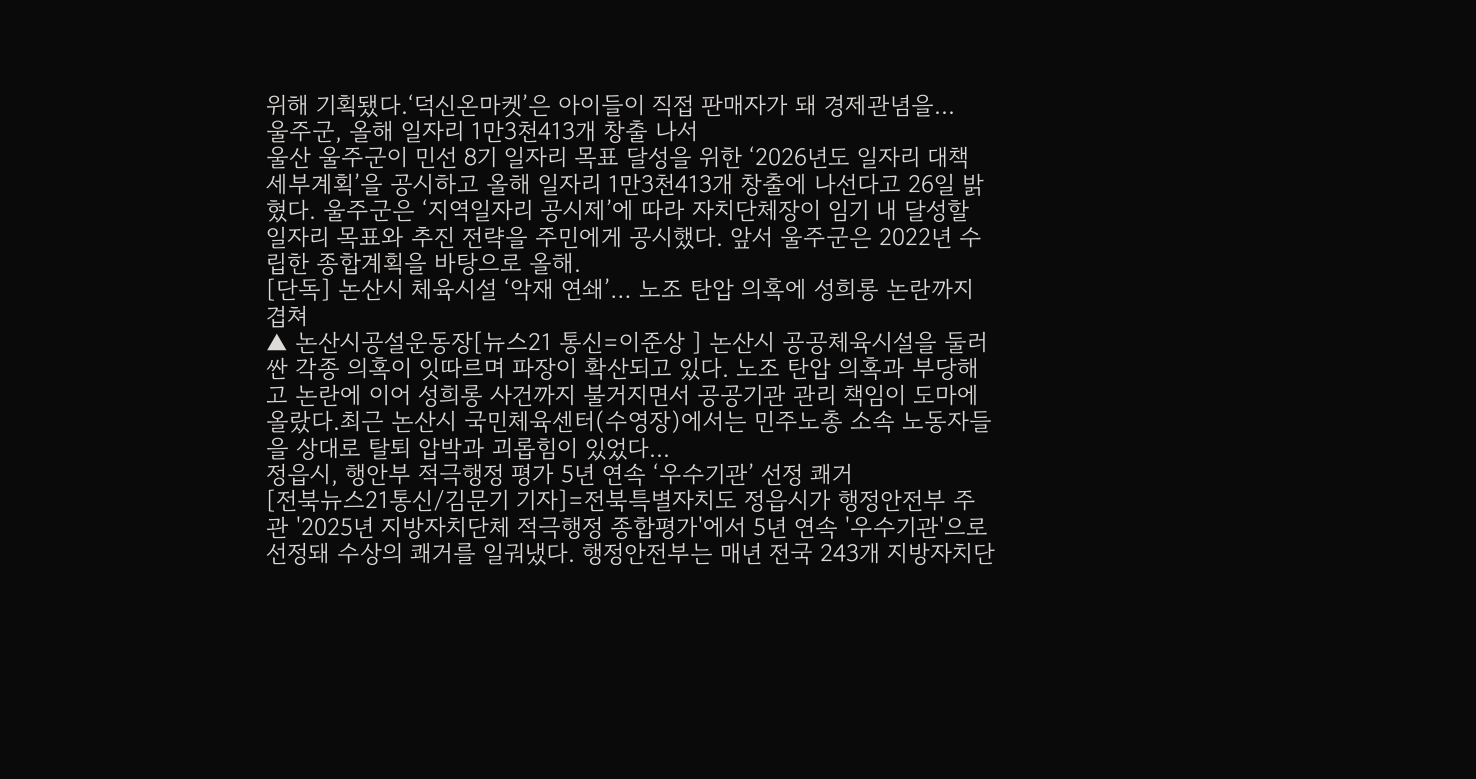위해 기획됐다.‘덕신온마켓’은 아이들이 직접 판매자가 돼 경제관념을...
울주군, 올해 일자리 1만3천413개 창출 나서
울산 울주군이 민선 8기 일자리 목표 달성을 위한 ‘2026년도 일자리 대책 세부계획’을 공시하고 올해 일자리 1만3천413개 창출에 나선다고 26일 밝혔다. 울주군은 ‘지역일자리 공시제’에 따라 자치단체장이 임기 내 달성할 일자리 목표와 추진 전략을 주민에게 공시했다. 앞서 울주군은 2022년 수립한 종합계획을 바탕으로 올해.
[단독] 논산시 체육시설 ‘악재 연쇄’… 노조 탄압 의혹에 성희롱 논란까지 겹쳐
▲ 논산시공설운동장[뉴스21 통신=이준상 ] 논산시 공공체육시설을 둘러싼 각종 의혹이 잇따르며 파장이 확산되고 있다. 노조 탄압 의혹과 부당해고 논란에 이어 성희롱 사건까지 불거지면서 공공기관 관리 책임이 도마에 올랐다.최근 논산시 국민체육센터(수영장)에서는 민주노총 소속 노동자들을 상대로 탈퇴 압박과 괴롭힘이 있었다...
정읍시, 행안부 적극행정 평가 5년 연속 ‘우수기관’ 선정 쾌거
[전북뉴스21통신/김문기 기자]=전북특별자치도 정읍시가 행정안전부 주관 '2025년 지방자치단체 적극행정 종합평가'에서 5년 연속 '우수기관'으로 선정돼 수상의 쾌거를 일궈냈다. 행정안전부는 매년 전국 243개 지방자치단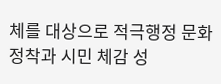체를 대상으로 적극행정 문화 정착과 시민 체감 성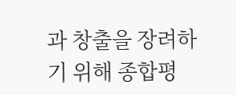과 창출을 장려하기 위해 종합평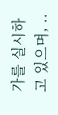가를 실시하고 있으며, ..